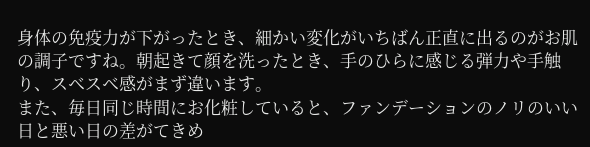身体の免疫力が下がったとき、細かい変化がいちばん正直に出るのがお肌の調子ですね。朝起きて顔を洗ったとき、手のひらに感じる弾力や手触り、スベスベ感がまず違います。
また、毎日同じ時間にお化粧していると、ファンデーションのノリのいい日と悪い日の差がてきめ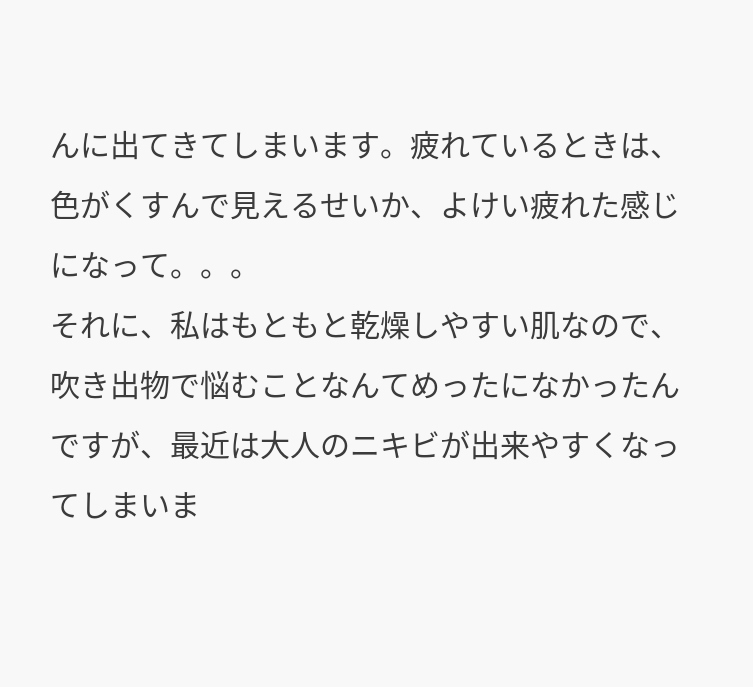んに出てきてしまいます。疲れているときは、色がくすんで見えるせいか、よけい疲れた感じになって。。。
それに、私はもともと乾燥しやすい肌なので、吹き出物で悩むことなんてめったになかったんですが、最近は大人のニキビが出来やすくなってしまいま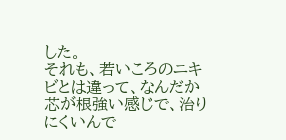した。
それも、若いころのニキビとは違って、なんだか芯が根強い感じで、治りにくいんで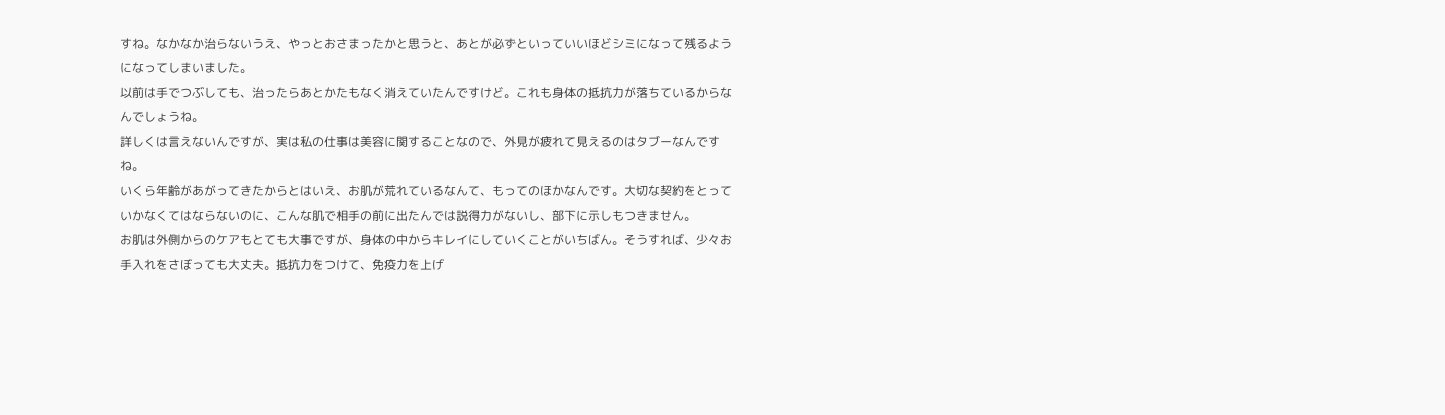すね。なかなか治らないうえ、やっとおさまったかと思うと、あとが必ずといっていいほどシミになって残るようになってしまいました。
以前は手でつぶしても、治ったらあとかたもなく消えていたんですけど。これも身体の抵抗力が落ちているからなんでしょうね。
詳しくは言えないんですが、実は私の仕事は美容に関することなので、外見が疲れて見えるのはタブーなんですね。
いくら年齢があがってきたからとはいえ、お肌が荒れているなんて、もってのほかなんです。大切な契約をとっていかなくてはならないのに、こんな肌で相手の前に出たんでは説得力がないし、部下に示しもつきません。
お肌は外側からのケアもとても大事ですが、身体の中からキレイにしていくことがいちばん。そうすれば、少々お手入れをさぼっても大丈夫。抵抗力をつけて、免疫力を上げ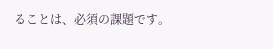ることは、必須の課題です。